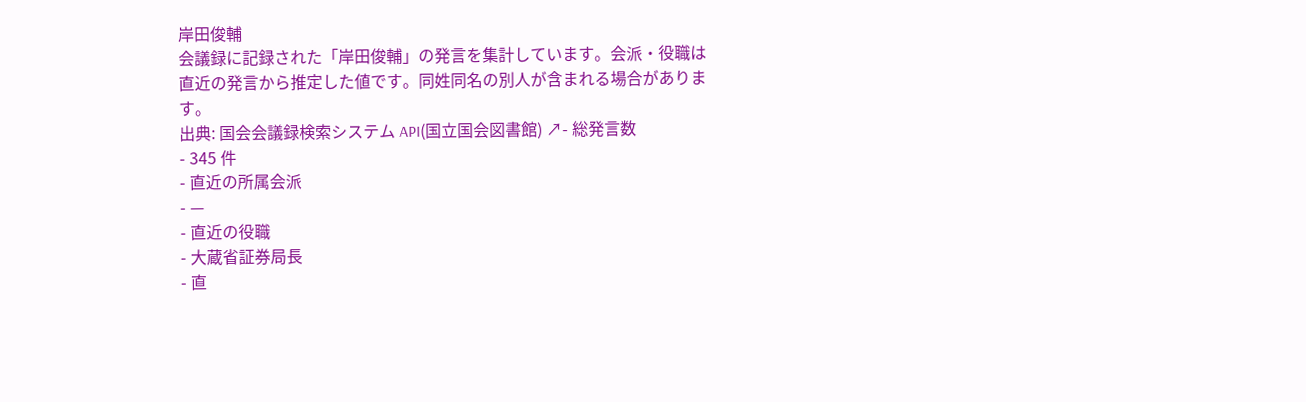岸田俊輔
会議録に記録された「岸田俊輔」の発言を集計しています。会派・役職は直近の発言から推定した値です。同姓同名の別人が含まれる場合があります。
出典: 国会会議録検索システム API(国立国会図書館) ↗- 総発言数
- 345 件
- 直近の所属会派
- —
- 直近の役職
- 大蔵省証券局長
- 直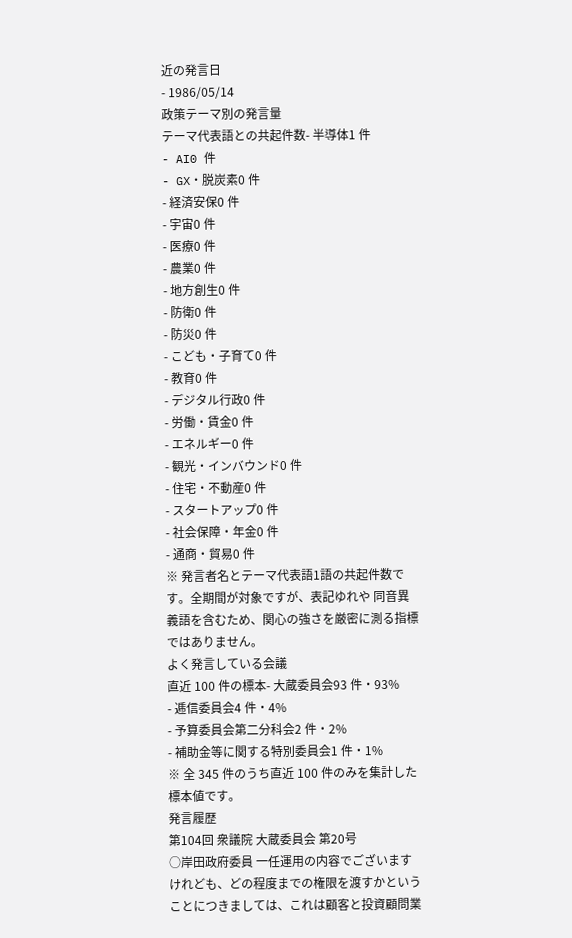近の発言日
- 1986/05/14
政策テーマ別の発言量
テーマ代表語との共起件数- 半導体1 件
- AI0 件
- GX・脱炭素0 件
- 経済安保0 件
- 宇宙0 件
- 医療0 件
- 農業0 件
- 地方創生0 件
- 防衛0 件
- 防災0 件
- こども・子育て0 件
- 教育0 件
- デジタル行政0 件
- 労働・賃金0 件
- エネルギー0 件
- 観光・インバウンド0 件
- 住宅・不動産0 件
- スタートアップ0 件
- 社会保障・年金0 件
- 通商・貿易0 件
※ 発言者名とテーマ代表語1語の共起件数です。全期間が対象ですが、表記ゆれや 同音異義語を含むため、関心の強さを厳密に測る指標ではありません。
よく発言している会議
直近 100 件の標本- 大蔵委員会93 件・93%
- 逓信委員会4 件・4%
- 予算委員会第二分科会2 件・2%
- 補助金等に関する特別委員会1 件・1%
※ 全 345 件のうち直近 100 件のみを集計した標本値です。
発言履歴
第104回 衆議院 大蔵委員会 第20号
○岸田政府委員 一任運用の内容でございますけれども、どの程度までの権限を渡すかということにつきましては、これは顧客と投資顧問業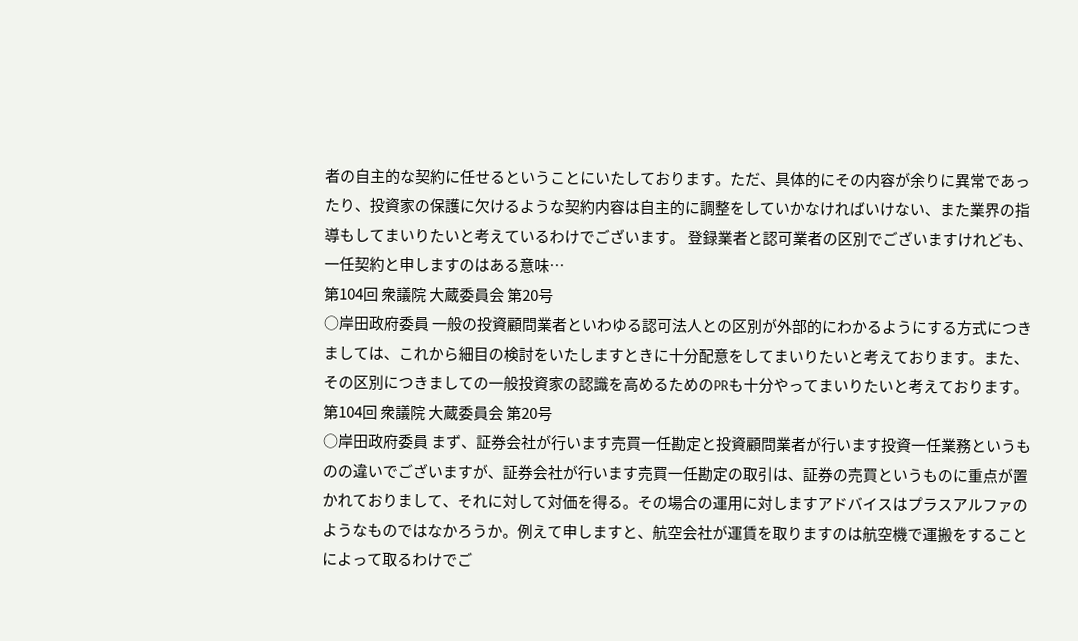者の自主的な契約に任せるということにいたしております。ただ、具体的にその内容が余りに異常であったり、投資家の保護に欠けるような契約内容は自主的に調整をしていかなければいけない、また業界の指導もしてまいりたいと考えているわけでございます。 登録業者と認可業者の区別でございますけれども、一任契約と申しますのはある意味…
第104回 衆議院 大蔵委員会 第20号
○岸田政府委員 一般の投資顧問業者といわゆる認可法人との区別が外部的にわかるようにする方式につきましては、これから細目の検討をいたしますときに十分配意をしてまいりたいと考えております。また、その区別につきましての一般投資家の認識を高めるためのPRも十分やってまいりたいと考えております。
第104回 衆議院 大蔵委員会 第20号
○岸田政府委員 まず、証券会社が行います売買一任勘定と投資顧問業者が行います投資一任業務というものの違いでございますが、証券会社が行います売買一任勘定の取引は、証券の売買というものに重点が置かれておりまして、それに対して対価を得る。その場合の運用に対しますアドバイスはプラスアルファのようなものではなかろうか。例えて申しますと、航空会社が運賃を取りますのは航空機で運搬をすることによって取るわけでご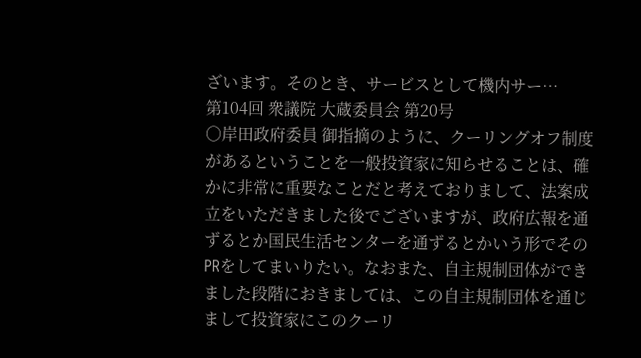ざいます。そのとき、サービスとして機内サー…
第104回 衆議院 大蔵委員会 第20号
○岸田政府委員 御指摘のように、クーリングオフ制度があるということを一般投資家に知らせることは、確かに非常に重要なことだと考えておりまして、法案成立をいただきました後でございますが、政府広報を通ずるとか国民生活センターを通ずるとかいう形でそのPRをしてまいりたい。なおまた、自主規制団体ができました段階におきましては、この自主規制団体を通じまして投資家にこのクーリ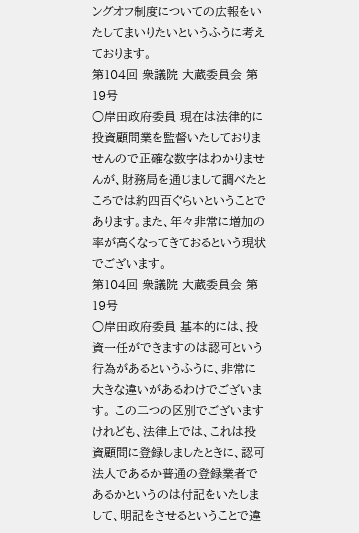ングオフ制度についての広報をいたしてまいりたいというふうに考えております。
第104回 衆議院 大蔵委員会 第19号
○岸田政府委員 現在は法律的に投資顧問業を監督いたしておりませんので正確な数字はわかりませんが、財務局を通じまして調べたところでは約四百ぐらいということであります。また、年々非常に増加の率が高くなってきておるという現状でございます。
第104回 衆議院 大蔵委員会 第19号
○岸田政府委員 基本的には、投資一任ができますのは認可という行為があるというふうに、非常に大きな違いがあるわけでございます。 この二つの区別でございますけれども、法律上では、これは投資顧問に登録しましたときに、認可法人であるか普通の登録業者であるかというのは付記をいたしまして、明記をさせるということで違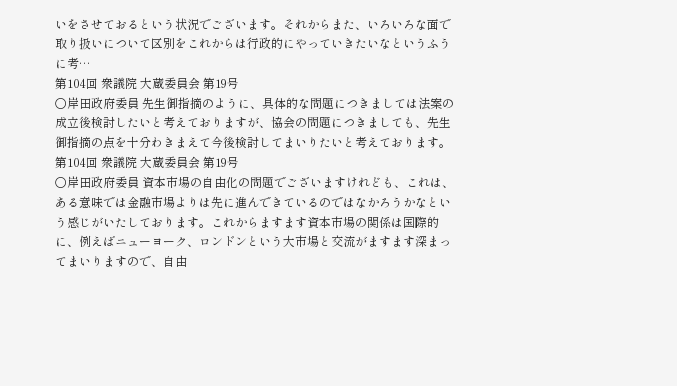いをさせておるという状況でございます。それからまた、いろいろな面で取り扱いについて区別をこれからは行政的にやっていきたいなというふうに考…
第104回 衆議院 大蔵委員会 第19号
○岸田政府委員 先生御指摘のように、具体的な問題につきましては法案の成立後検討したいと考えておりますが、協会の問題につきましても、先生御指摘の点を十分わきまえて今後検討してまいりたいと考えております。
第104回 衆議院 大蔵委員会 第19号
○岸田政府委員 資本市場の自由化の問題でございますけれども、これは、ある意味では金融市場よりは先に進んできているのではなかろうかなという感じがいたしております。これからますます資本市場の関係は国際的に、例えばニューヨーク、ロンドンという大市場と交流がますます深まってまいりますので、自由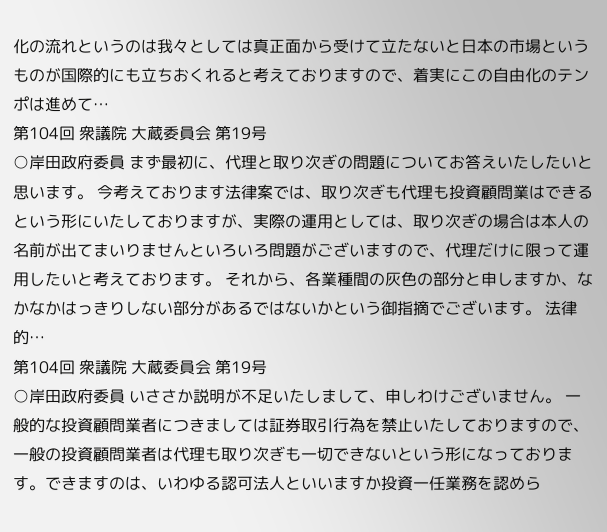化の流れというのは我々としては真正面から受けて立たないと日本の市場というものが国際的にも立ちおくれると考えておりますので、着実にこの自由化のテンポは進めて…
第104回 衆議院 大蔵委員会 第19号
○岸田政府委員 まず最初に、代理と取り次ぎの問題についてお答えいたしたいと思います。 今考えております法律案では、取り次ぎも代理も投資顧問業はできるという形にいたしておりますが、実際の運用としては、取り次ぎの場合は本人の名前が出てまいりませんといろいろ問題がございますので、代理だけに限って運用したいと考えております。 それから、各業種間の灰色の部分と申しますか、なかなかはっきりしない部分があるではないかという御指摘でございます。 法律的…
第104回 衆議院 大蔵委員会 第19号
○岸田政府委員 いささか説明が不足いたしまして、申しわけございません。 一般的な投資顧問業者につきましては証券取引行為を禁止いたしておりますので、一般の投資顧問業者は代理も取り次ぎも一切できないという形になっております。できますのは、いわゆる認可法人といいますか投資一任業務を認めら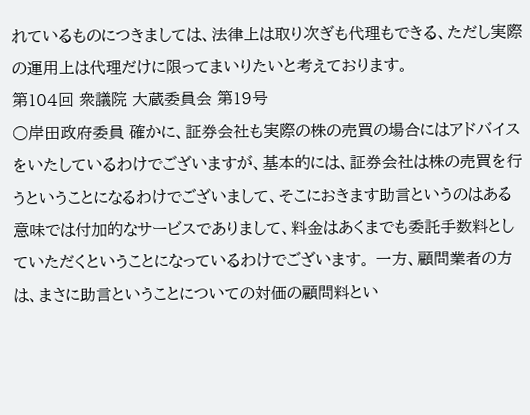れているものにつきましては、法律上は取り次ぎも代理もできる、ただし実際の運用上は代理だけに限ってまいりたいと考えております。
第104回 衆議院 大蔵委員会 第19号
○岸田政府委員 確かに、証券会社も実際の株の売買の場合にはアドバイスをいたしているわけでございますが、基本的には、証券会社は株の売買を行うということになるわけでございまして、そこにおきます助言というのはある意味では付加的なサービスでありまして、料金はあくまでも委託手数料としていただくということになっているわけでございます。 一方、顧問業者の方は、まさに助言ということについての対価の顧問料とい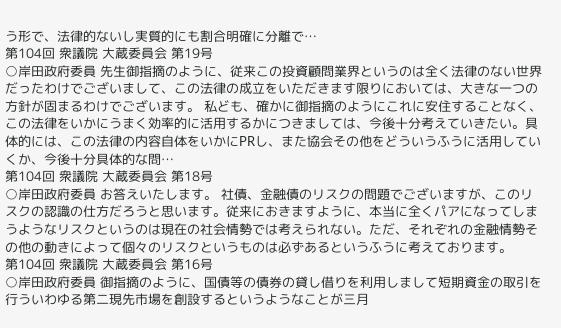う形で、法律的ないし実質的にも割合明確に分離で…
第104回 衆議院 大蔵委員会 第19号
○岸田政府委員 先生御指摘のように、従来この投資顧問業界というのは全く法律のない世界だったわけでございまして、この法律の成立をいただきます限りにおいては、大きな一つの方針が固まるわけでございます。 私ども、確かに御指摘のようにこれに安住することなく、この法律をいかにうまく効率的に活用するかにつきましては、今後十分考えていきたい。具体的には、この法律の内容自体をいかにPRし、また協会その他をどういうふうに活用していくか、今後十分具体的な問…
第104回 衆議院 大蔵委員会 第18号
○岸田政府委員 お答えいたします。 社債、金融債のリスクの問題でございますが、このリスクの認識の仕方だろうと思います。従来におきますように、本当に全くパアになってしまうようなリスクというのは現在の社会情勢では考えられない。ただ、それぞれの金融情勢その他の動きによって個々のリスクというものは必ずあるというふうに考えております。
第104回 衆議院 大蔵委員会 第16号
○岸田政府委員 御指摘のように、国債等の債券の貸し借りを利用しまして短期資金の取引を行ういわゆる第二現先市場を創設するというようなことが三月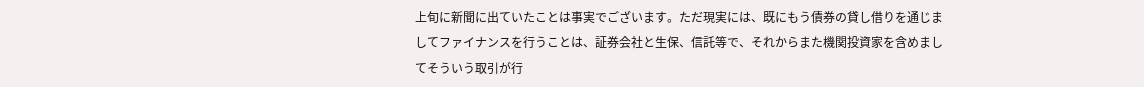上旬に新聞に出ていたことは事実でございます。ただ現実には、既にもう債券の貸し借りを通じましてファイナンスを行うことは、証券会社と生保、信託等で、それからまた機関投資家を含めましてそういう取引が行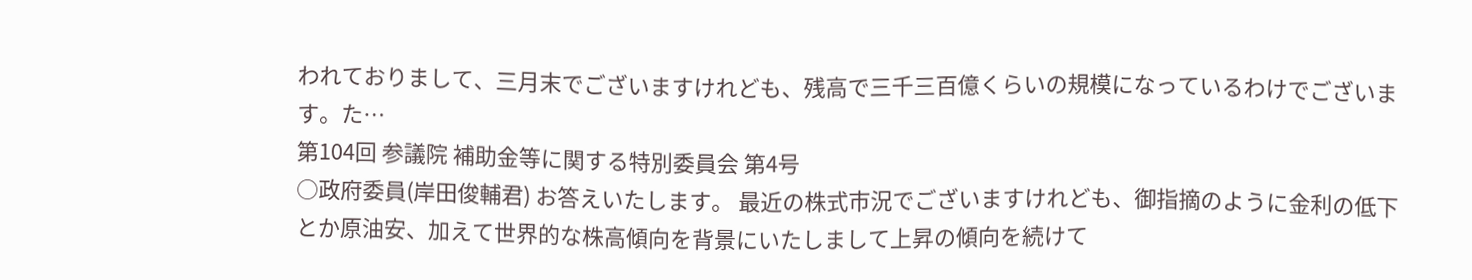われておりまして、三月末でございますけれども、残高で三千三百億くらいの規模になっているわけでございます。た…
第104回 参議院 補助金等に関する特別委員会 第4号
○政府委員(岸田俊輔君) お答えいたします。 最近の株式市況でございますけれども、御指摘のように金利の低下とか原油安、加えて世界的な株高傾向を背景にいたしまして上昇の傾向を続けて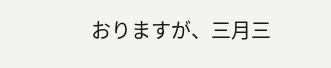おりますが、三月三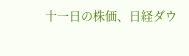十一日の株価、日経ダウ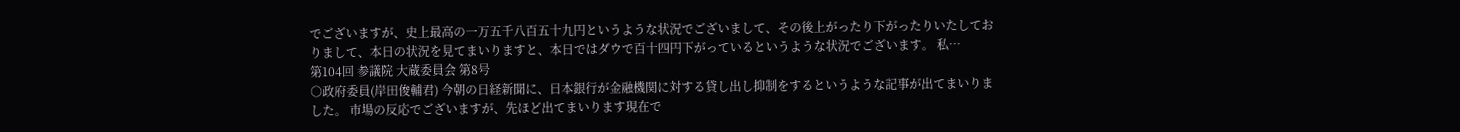でございますが、史上最高の一万五千八百五十九円というような状況でございまして、その後上がったり下がったりいたしておりまして、本日の状況を見てまいりますと、本日ではダウで百十四円下がっているというような状況でございます。 私…
第104回 参議院 大蔵委員会 第8号
○政府委員(岸田俊輔君) 今朝の日経新聞に、日本銀行が金融機関に対する貸し出し抑制をするというような記事が出てまいりました。 市場の反応でございますが、先ほど出てまいります現在で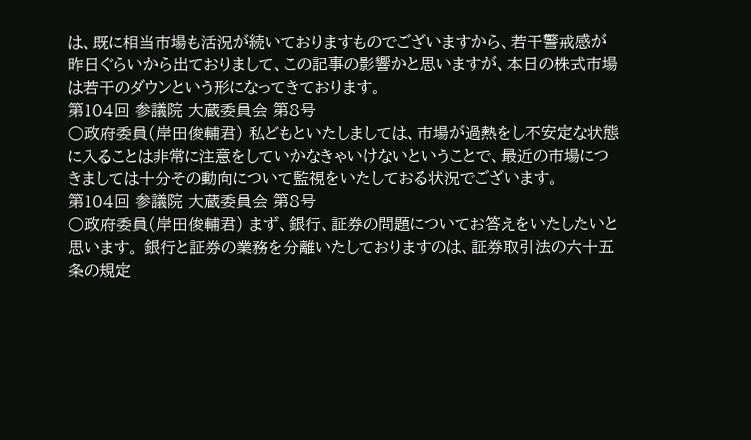は、既に相当市場も活況が続いておりますものでございますから、若干警戒感が昨日ぐらいから出ておりまして、この記事の影響かと思いますが、本日の株式市場は若干のダウンという形になってきております。
第104回 参議院 大蔵委員会 第8号
○政府委員(岸田俊輔君) 私どもといたしましては、市場が過熱をし不安定な状態に入ることは非常に注意をしていかなきゃいけないということで、最近の市場につきましては十分その動向について監視をいたしておる状況でございます。
第104回 参議院 大蔵委員会 第8号
○政府委員(岸田俊輔君) まず、銀行、証券の問題についてお答えをいたしたいと思います。 銀行と証券の業務を分離いたしておりますのは、証券取引法の六十五条の規定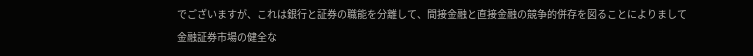でございますが、これは銀行と証券の職能を分離して、間接金融と直接金融の競争的併存を図ることによりまして金融証券市場の健全な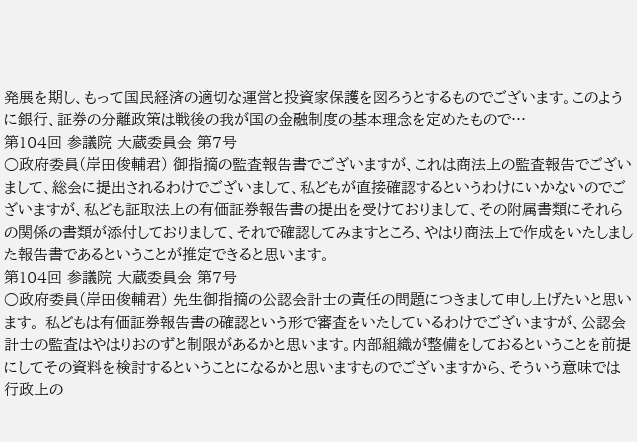発展を期し、もって国民経済の適切な運営と投資家保護を図ろうとするものでございます。このように銀行、証券の分離政策は戦後の我が国の金融制度の基本理念を定めたもので…
第104回 参議院 大蔵委員会 第7号
○政府委員(岸田俊輔君) 御指摘の監査報告書でございますが、これは商法上の監査報告でございまして、総会に提出されるわけでございまして、私どもが直接確認するというわけにいかないのでございますが、私ども証取法上の有価証券報告書の提出を受けておりまして、その附属書類にそれらの関係の書類が添付しておりまして、それで確認してみますところ、やはり商法上で作成をいたしました報告書であるということが推定できると思います。
第104回 参議院 大蔵委員会 第7号
○政府委員(岸田俊輔君) 先生御指摘の公認会計士の責任の問題につきまして申し上げたいと思います。 私どもは有価証券報告書の確認という形で審査をいたしているわけでございますが、公認会計士の監査はやはりおのずと制限があるかと思います。内部組織が整備をしておるということを前提にしてその資料を検討するということになるかと思いますものでございますから、そういう意味では行政上の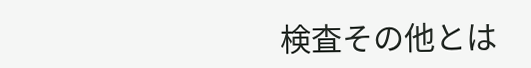検査その他とは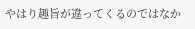やはり趣旨が違ってくるのではなか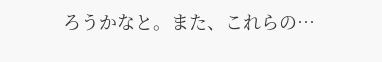ろうかなと。また、これらの…